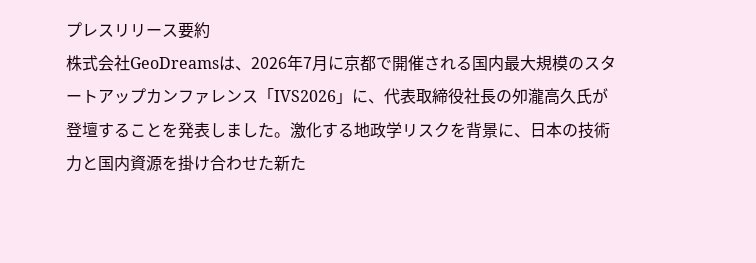プレスリリース要約
株式会社GeoDreamsは、2026年7月に京都で開催される国内最大規模のスタートアップカンファレンス「IVS2026」に、代表取締役社長の夘瀧高久氏が登壇することを発表しました。激化する地政学リスクを背景に、日本の技術力と国内資源を掛け合わせた新た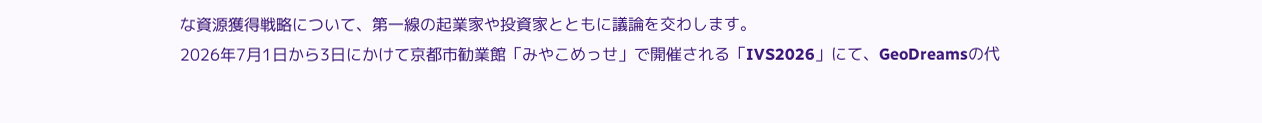な資源獲得戦略について、第一線の起業家や投資家とともに議論を交わします。
2026年7月1日から3日にかけて京都市勧業館「みやこめっせ」で開催される「IVS2026」にて、GeoDreamsの代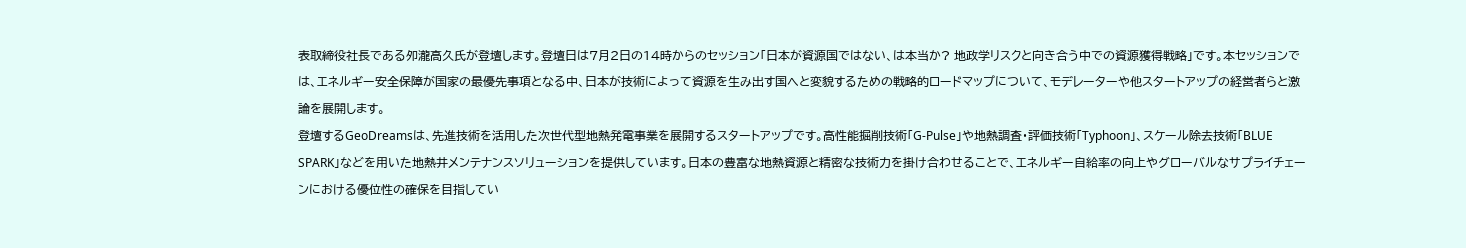表取締役社長である夘瀧高久氏が登壇します。登壇日は7月2日の14時からのセッション「日本が資源国ではない、は本当か? 地政学リスクと向き合う中での資源獲得戦略」です。本セッションでは、エネルギー安全保障が国家の最優先事項となる中、日本が技術によって資源を生み出す国へと変貌するための戦略的ロードマップについて、モデレーターや他スタートアップの経営者らと激論を展開します。
登壇するGeoDreamsは、先進技術を活用した次世代型地熱発電事業を展開するスタートアップです。高性能掘削技術「G-Pulse」や地熱調査・評価技術「Typhoon」、スケール除去技術「BLUE SPARK」などを用いた地熱井メンテナンスソリューションを提供しています。日本の豊富な地熱資源と精密な技術力を掛け合わせることで、エネルギー自給率の向上やグローバルなサプライチェーンにおける優位性の確保を目指してい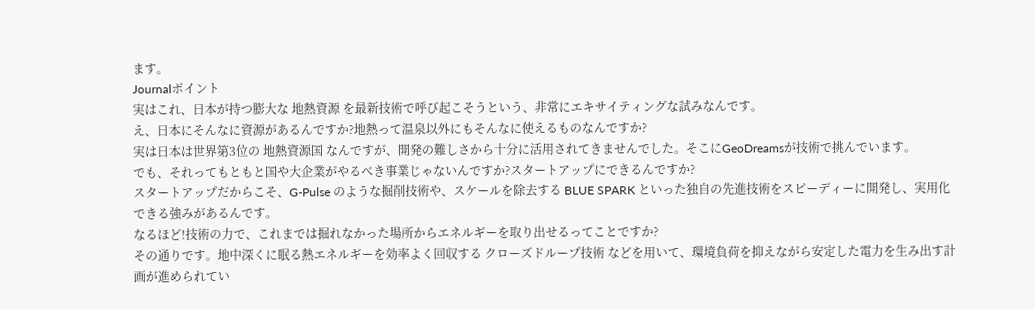ます。
Journalポイント
実はこれ、日本が持つ膨大な 地熱資源 を最新技術で呼び起こそうという、非常にエキサイティングな試みなんです。
え、日本にそんなに資源があるんですか?地熱って温泉以外にもそんなに使えるものなんですか?
実は日本は世界第3位の 地熱資源国 なんですが、開発の難しさから十分に活用されてきませんでした。そこにGeoDreamsが技術で挑んでいます。
でも、それってもともと国や大企業がやるべき事業じゃないんですか?スタートアップにできるんですか?
スタートアップだからこそ、G-Pulse のような掘削技術や、スケールを除去する BLUE SPARK といった独自の先進技術をスピーディーに開発し、実用化できる強みがあるんです。
なるほど!技術の力で、これまでは掘れなかった場所からエネルギーを取り出せるってことですか?
その通りです。地中深くに眠る熱エネルギーを効率よく回収する クローズドループ技術 などを用いて、環境負荷を抑えながら安定した電力を生み出す計画が進められてい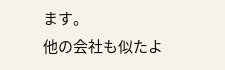ます。
他の会社も似たよ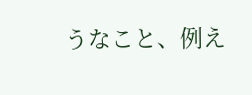うなこと、例え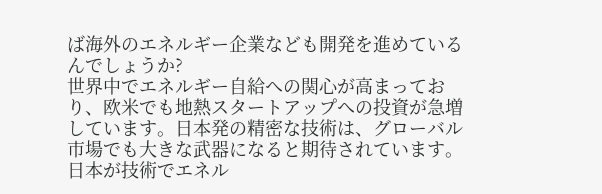ば海外のエネルギー企業なども開発を進めているんでしょうか?
世界中でエネルギー自給への関心が高まっており、欧米でも地熱スタートアップへの投資が急増しています。日本発の精密な技術は、グローバル市場でも大きな武器になると期待されています。
日本が技術でエネル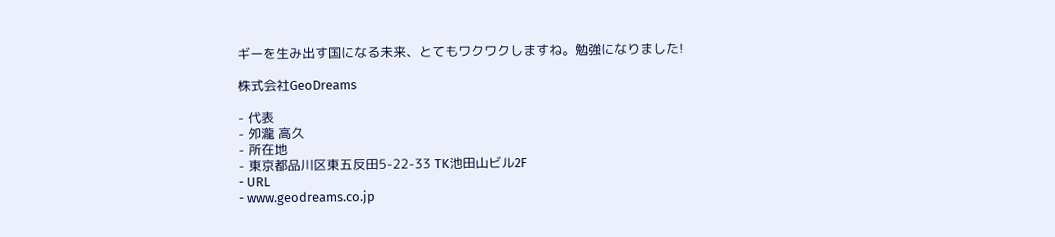ギーを生み出す国になる未来、とてもワクワクしますね。勉強になりました!

株式会社GeoDreams

- 代表
- 夘瀧 高久
- 所在地
- 東京都品川区東五反田5-22-33 TK池田山ビル2F
- URL
- www.geodreams.co.jp